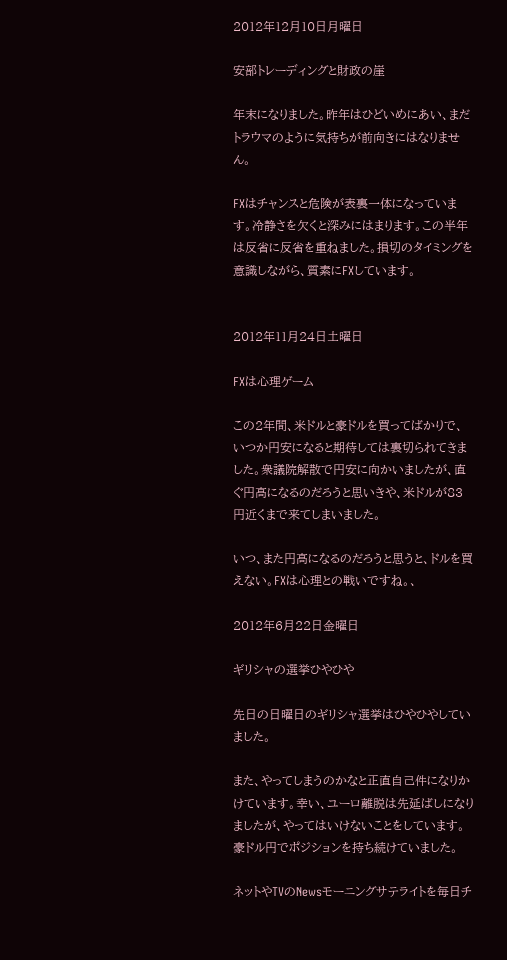2012年12月10日月曜日

安部トレーディングと財政の崖

年末になりました。昨年はひどいめにあい、まだトラウマのように気持ちが前向きにはなりません。

FXはチャンスと危険が表裏一体になっています。冷静さを欠くと深みにはまります。この半年は反省に反省を重ねました。損切のタイミングを意識しながら、質素にFXしています。


2012年11月24日土曜日

FXは心理ゲーム

この2年間、米ドルと豪ドルを買ってばかりで、いつか円安になると期待しては裏切られてきました。衆議院解散で円安に向かいましたが、直ぐ円高になるのだろうと思いきや、米ドルが83円近くまで来てしまいました。

いつ、また円高になるのだろうと思うと、ドルを買えない。FXは心理との戦いですね。、

2012年6月22日金曜日

ギリシャの選挙ひやひや

先日の日曜日のギリシャ選挙はひやひやしていました。

また、やってしまうのかなと正直自己件になりかけています。幸い、ユーロ離脱は先延ばしになりましたが、やってはいけないことをしています。豪ドル円でポジションを持ち続けていました。

ネットやTVのNewsモーニングサテライトを毎日チ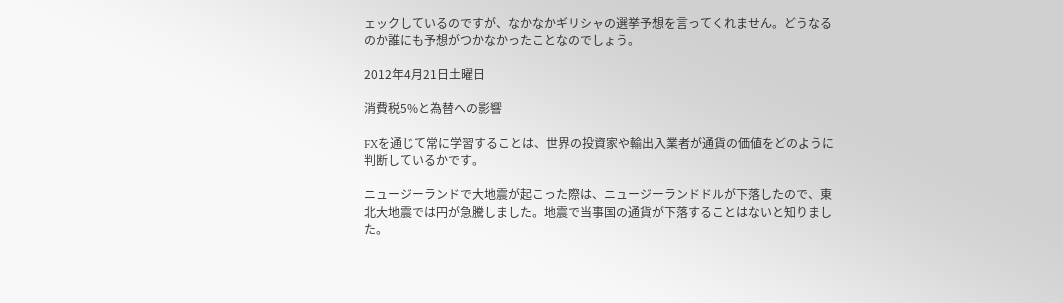ェックしているのですが、なかなかギリシャの選挙予想を言ってくれません。どうなるのか誰にも予想がつかなかったことなのでしょう。

2012年4月21日土曜日

消費税5%と為替への影響

FXを通じて常に学習することは、世界の投資家や輸出入業者が通貨の価値をどのように判断しているかです。

ニュージーランドで大地震が起こった際は、ニュージーランドドルが下落したので、東北大地震では円が急騰しました。地震で当事国の通貨が下落することはないと知りました。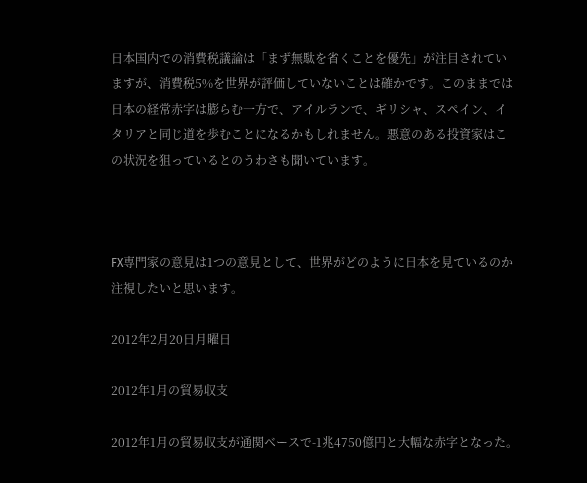日本国内での消費税議論は「まず無駄を省くことを優先」が注目されていますが、消費税5%を世界が評価していないことは確かです。このままでは日本の経常赤字は膨らむ一方で、アイルランで、ギリシャ、スペイン、イタリアと同じ道を歩むことになるかもしれません。悪意のある投資家はこの状況を狙っているとのうわさも聞いています。



FX専門家の意見は1つの意見として、世界がどのように日本を見ているのか注視したいと思います。

2012年2月20日月曜日

2012年1月の貿易収支

2012年1月の貿易収支が通関ベースで-1兆4750億円と大幅な赤字となった。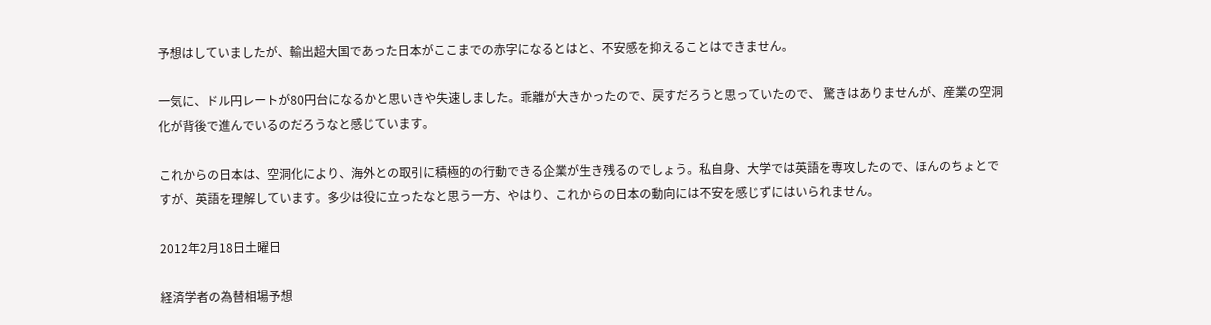予想はしていましたが、輸出超大国であった日本がここまでの赤字になるとはと、不安感を抑えることはできません。

一気に、ドル円レートが80円台になるかと思いきや失速しました。乖離が大きかったので、戻すだろうと思っていたので、 驚きはありませんが、産業の空洞化が背後で進んでいるのだろうなと感じています。

これからの日本は、空洞化により、海外との取引に積極的の行動できる企業が生き残るのでしょう。私自身、大学では英語を専攻したので、ほんのちょとですが、英語を理解しています。多少は役に立ったなと思う一方、やはり、これからの日本の動向には不安を感じずにはいられません。

2012年2月18日土曜日

経済学者の為替相場予想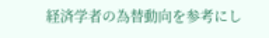経済学者の為替動向を参考にし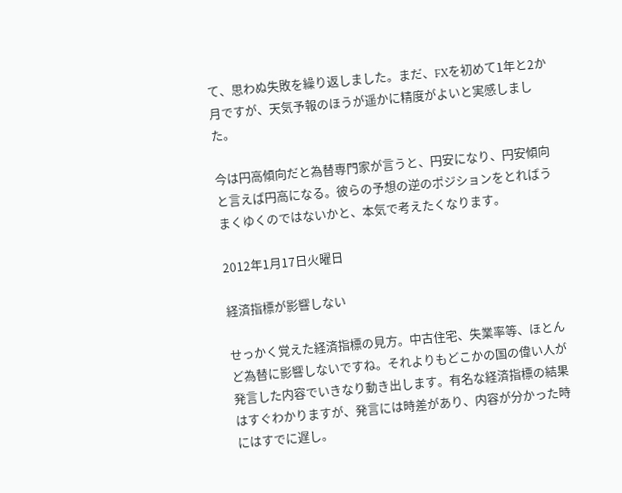て、思わぬ失敗を繰り返しました。まだ、FXを初めて1年と2か月ですが、天気予報のほうが遥かに精度がよいと実感しました。

今は円高傾向だと為替専門家が言うと、円安になり、円安傾向と言えば円高になる。彼らの予想の逆のポジションをとればうまくゆくのではないかと、本気で考えたくなります。

2012年1月17日火曜日

経済指標が影響しない

せっかく覚えた経済指標の見方。中古住宅、失業率等、ほとんど為替に影響しないですね。それよりもどこかの国の偉い人が発言した内容でいきなり動き出します。有名な経済指標の結果はすぐわかりますが、発言には時差があり、内容が分かった時にはすでに遅し。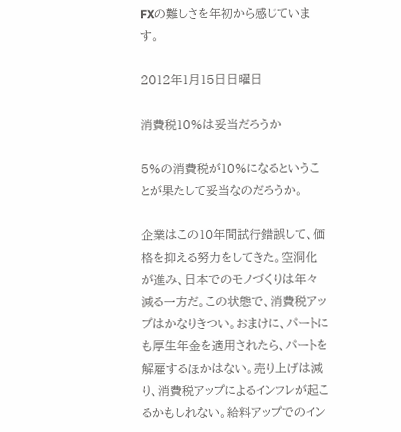FXの難しさを年初から感じています。

2012年1月15日日曜日

消費税10%は妥当だろうか

5%の消費税が10%になるということが果たして妥当なのだろうか。

企業はこの10年間試行錯誤して、価格を抑える努力をしてきた。空洞化が進み、日本でのモノづくりは年々減る一方だ。この状態で、消費税アップはかなりきつい。おまけに、パートにも厚生年金を適用されたら、パートを解雇するほかはない。売り上げは減り、消費税アップによるインフレが起こるかもしれない。給料アップでのイン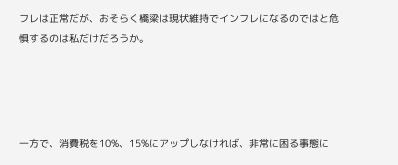フレは正常だが、おそらく橋梁は現状維持でインフレになるのではと危惧するのは私だけだろうか。




一方で、消費税を10%、15%にアップしなければ、非常に困る事態に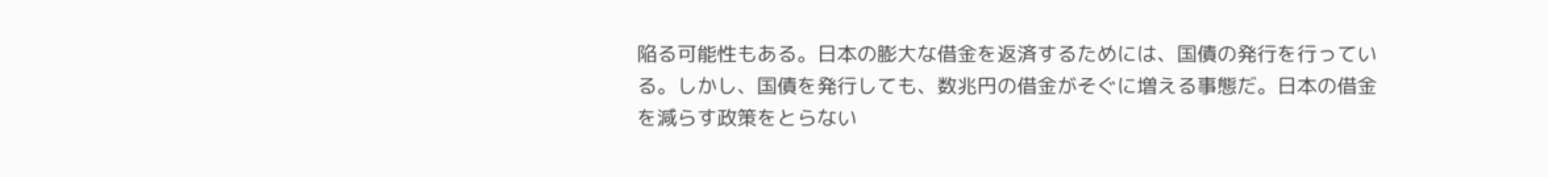陥る可能性もある。日本の膨大な借金を返済するためには、国債の発行を行っている。しかし、国債を発行しても、数兆円の借金がそぐに増える事態だ。日本の借金を減らす政策をとらない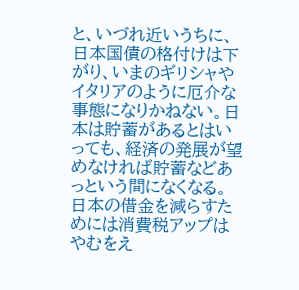と、いづれ近いうちに、日本国債の格付けは下がり、いまのギリシャやイタリアのように厄介な事態になりかねない。日本は貯蓄があるとはいっても、経済の発展が望めなければ貯蓄などあっという間になくなる。日本の借金を減らすためには消費税アップはやむをえ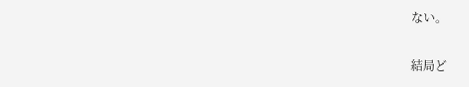ない。

結局ど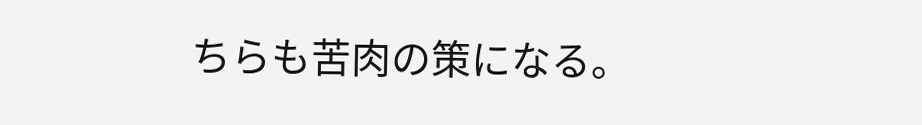ちらも苦肉の策になる。